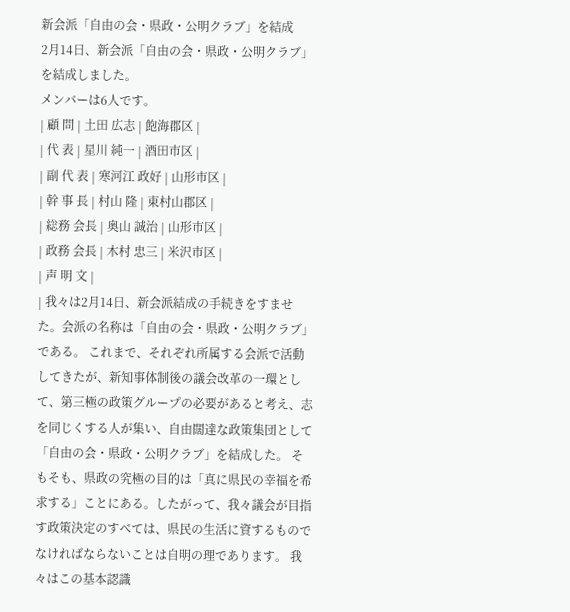新会派「自由の会・県政・公明クラブ」を結成
2月14日、新会派「自由の会・県政・公明クラブ」を結成しました。
メンバーは6人です。
| 顧 問 | 土田 広志 | 飽海郡区 |
| 代 表 | 星川 純一 | 酒田市区 |
| 副 代 表 | 寒河江 政好 | 山形市区 |
| 幹 事 長 | 村山 隆 | 東村山郡区 |
| 総務 会長 | 奥山 誠治 | 山形市区 |
| 政務 会長 | 木村 忠三 | 米沢市区 |
| 声 明 文 |
| 我々は2月14日、新会派結成の手続きをすませた。会派の名称は「自由の会・県政・公明クラブ」である。 これまで、それぞれ所属する会派で活動してきたが、新知事体制後の議会改革の一環として、第三極の政策グループの必要があると考え、志を同じくする人が集い、自由闊達な政策集団として「自由の会・県政・公明クラブ」を結成した。 そもそも、県政の究極の目的は「真に県民の幸福を希求する」ことにある。したがって、我々議会が目指す政策決定のすべては、県民の生活に資するものでなければならないことは自明の理であります。 我々はこの基本認識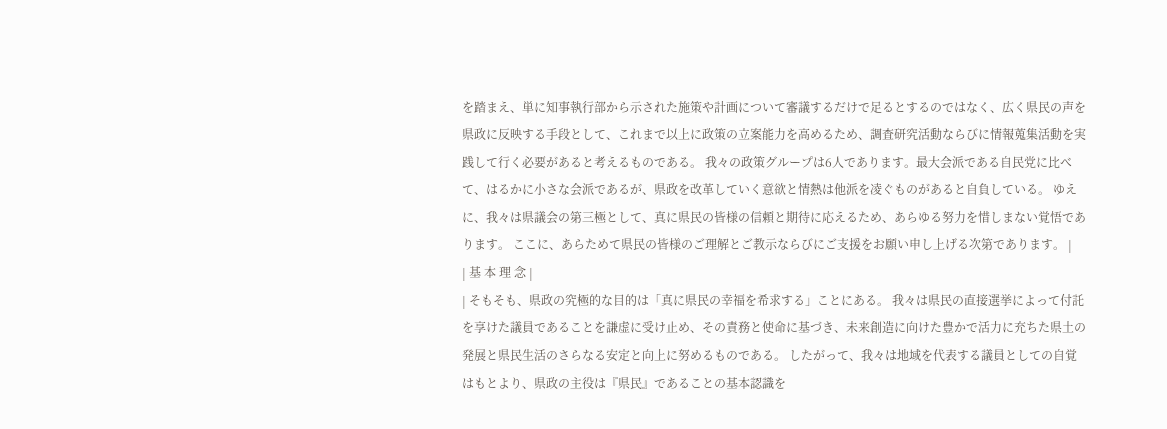を踏まえ、単に知事執行部から示された施策や計画について審議するだけで足るとするのではなく、広く県民の声を県政に反映する手段として、これまで以上に政策の立案能力を高めるため、調査研究活動ならびに情報蒐集活動を実践して行く必要があると考えるものである。 我々の政策グループは6人であります。最大会派である自民党に比べて、はるかに小さな会派であるが、県政を改革していく意欲と情熱は他派を凌ぐものがあると自負している。 ゆえに、我々は県議会の第三極として、真に県民の皆様の信頼と期待に応えるため、あらゆる努力を惜しまない覚悟であります。 ここに、あらためて県民の皆様のご理解とご教示ならびにご支援をお願い申し上げる次第であります。 |
| 基 本 理 念 |
| そもそも、県政の究極的な目的は「真に県民の幸福を希求する」ことにある。 我々は県民の直接選挙によって付託を享けた議員であることを謙虚に受け止め、その責務と使命に基づき、未来創造に向けた豊かで活力に充ちた県土の発展と県民生活のさらなる安定と向上に努めるものである。 したがって、我々は地域を代表する議員としての自覚はもとより、県政の主役は『県民』であることの基本認識を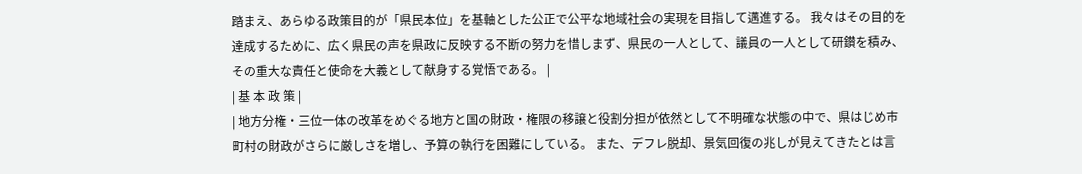踏まえ、あらゆる政策目的が「県民本位」を基軸とした公正で公平な地域社会の実現を目指して邁進する。 我々はその目的を達成するために、広く県民の声を県政に反映する不断の努力を惜しまず、県民の一人として、議員の一人として研鑚を積み、その重大な責任と使命を大義として献身する覚悟である。 |
| 基 本 政 策 |
| 地方分権・三位一体の改革をめぐる地方と国の財政・権限の移譲と役割分担が依然として不明確な状態の中で、県はじめ市町村の財政がさらに厳しさを増し、予算の執行を困難にしている。 また、デフレ脱却、景気回復の兆しが見えてきたとは言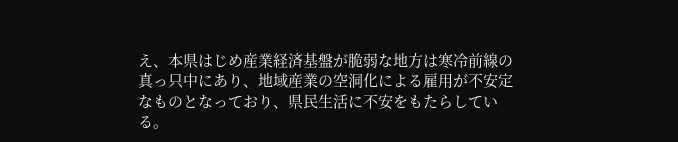え、本県はじめ産業経済基盤が脆弱な地方は寒冷前線の真っ只中にあり、地域産業の空洞化による雇用が不安定なものとなっており、県民生活に不安をもたらしている。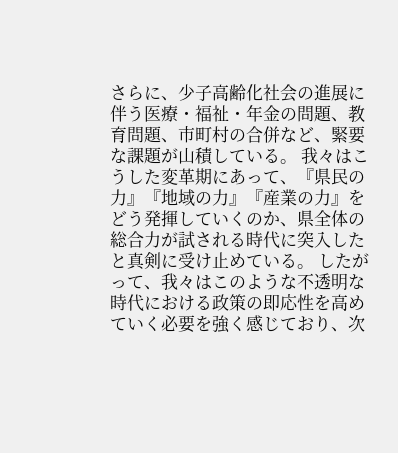さらに、少子高齢化社会の進展に伴う医療・福祉・年金の問題、教育問題、市町村の合併など、緊要な課題が山積している。 我々はこうした変革期にあって、『県民の力』『地域の力』『産業の力』をどう発揮していくのか、県全体の総合力が試される時代に突入したと真剣に受け止めている。 したがって、我々はこのような不透明な時代における政策の即応性を高めていく必要を強く感じており、次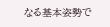なる基本姿勢で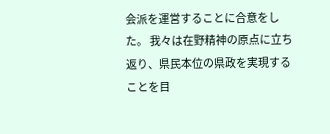会派を運営することに合意をした。 我々は在野精神の原点に立ち返り、県民本位の県政を実現することを目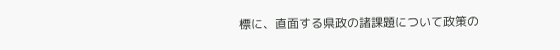標に、直面する県政の諸課題について政策の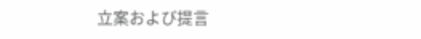立案および提言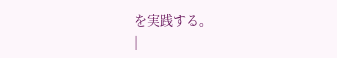を実践する。
|